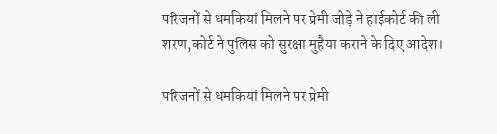परिजनों से धमकियां मिलने पर प्रेमी जोड़े ने हाईकोर्ट की ली शरण,कोर्ट ने पुलिस को सुरक्षा मुहैया कराने के दिए आदेश।

परिजनों से धमकियां मिलने पर प्रेमी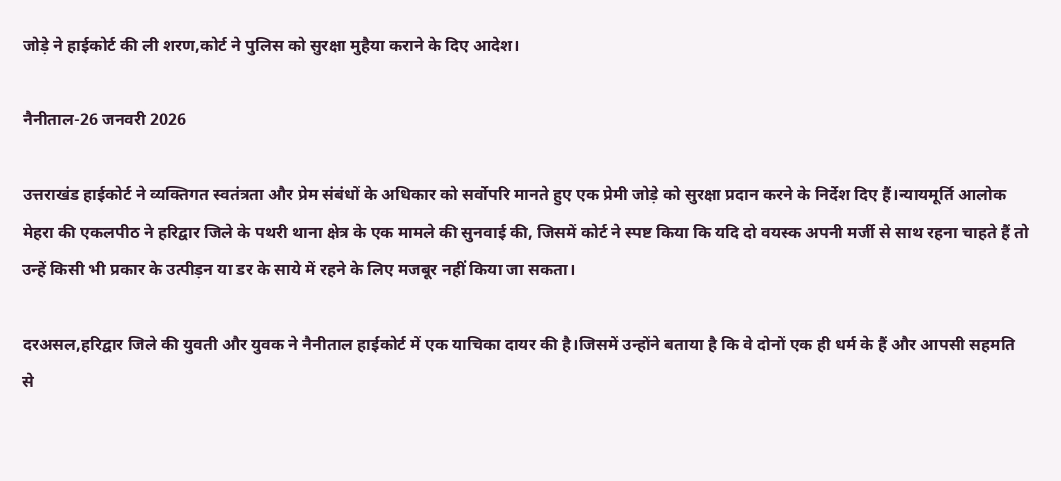जोड़े ने हाईकोर्ट की ली शरण,कोर्ट ने पुलिस को सुरक्षा मुहैया कराने के दिए आदेश।

नैनीताल-26 जनवरी 2026

उत्तराखंड हाईकोर्ट ने व्यक्तिगत स्वतंत्रता और प्रेम संबंधों के अधिकार को सर्वोपरि मानते हुए एक प्रेमी जोड़े को सुरक्षा प्रदान करने के निर्देश दिए हैं।न्यायमूर्ति आलोक मेहरा की एकलपीठ ने हरिद्वार जिले के पथरी थाना क्षेत्र के एक मामले की सुनवाई की, जिसमें कोर्ट ने स्पष्ट किया कि यदि दो वयस्क अपनी मर्जी से साथ रहना चाहते हैं तो उन्हें किसी भी प्रकार के उत्पीड़न या डर के साये में रहने के लिए मजबूर नहीं किया जा सकता।

दरअसल,हरिद्वार जिले की युवती और युवक ने नैनीताल हाईकोर्ट में एक याचिका दायर की है।जिसमें उन्होंने बताया है कि वे दोनों एक ही धर्म के हैं और आपसी सहमति से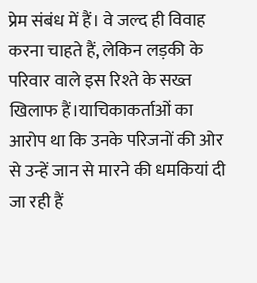प्रेम संबंध में हैं। वे जल्द ही विवाह करना चाहते हैं, लेकिन लड़की के परिवार वाले इस रिश्ते के सख्त खिलाफ हैं।याचिकाकर्ताओं का आरोप था कि उनके परिजनों की ओर से उन्हें जान से मारने की धमकियां दी जा रही हैं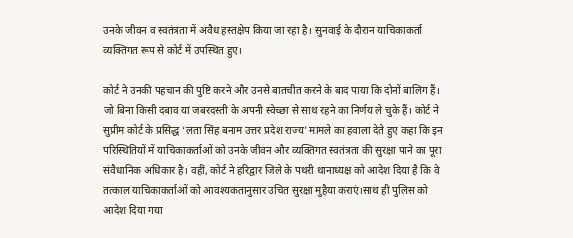उनके जीवन व स्वतंत्रता में अवैध हस्तक्षेप किया जा रहा है। सुनवाई के दौरान याचिकाकर्ता व्यक्तिगत रूप से कोर्ट में उपस्थित हुए।

कोर्ट ने उनकी पहचान की पुष्टि करने और उनसे बातचीत करने के बाद पाया कि दोनों बालिग हैं। जो बिना किसी दबाव या जबरदस्ती के अपनी स्वेच्छा से साथ रहने का निर्णय ले चुके हैं। कोर्ट ने सुप्रीम कोर्ट के प्रसिद्ध ‘लता सिंह बनाम उत्तर प्रदेश राज्य’ मामले का हवाला देते हुए कहा कि इन परिस्थितियों में याचिकाकर्ताओं को उनके जीवन और व्यक्तिगत स्वतंत्रता की सुरक्षा पाने का पूरा संवैधानिक अधिकार है। वहीं, कोर्ट ने हरिद्वार जिले के पथरी थानाध्यक्ष को आदेश दिया है कि वे तत्काल याचिकाकर्ताओं को आवश्यकतानुसार उचित सुरक्षा मुहैया कराएं।साथ ही पुलिस को आदेश दिया गया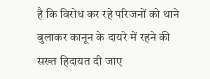है कि विरोध कर रहे परिजनों को थाने बुलाकर कानून के दायरे में रहने की सख्त हिदायत दी जाए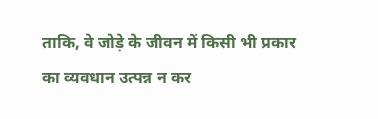ताकि, वे जोड़े के जीवन में किसी भी प्रकार का व्यवधान उत्पन्न न कर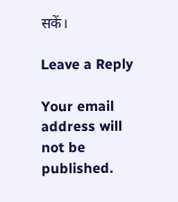सकें।

Leave a Reply

Your email address will not be published.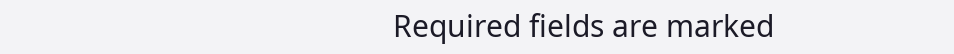Required fields are marked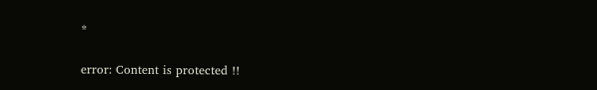*

error: Content is protected !!